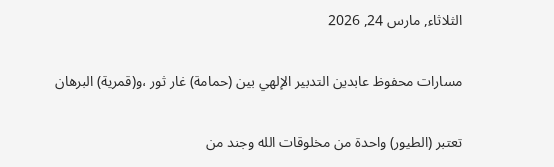الثلاثاء, مارس 24, 2026

مسارات محفوظ عابدين التدبير الإلهي بين (حمامة) غار ثور ،و(قمرية) البرهان

تعتبر (الطيور) واحدة من مخلوقات الله وجند من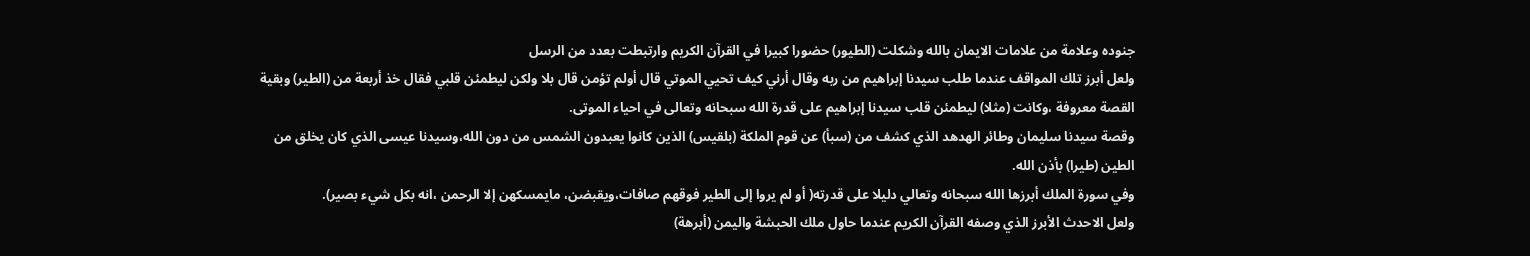جنوده وعلامة من علامات الايمان بالله وشكلت (الطيور) حضورا كبيرا في القرآن الكريم وارتبطت بعدد من الرسل
ولعل أبرز تلك المواقف عندما طلب سيدنا إبراهيم من ربه وقال أرني كيف تحيي الموتي قال أولم تؤمن قال بلا ولكن ليطمئن قلبي فقال خذ أربعة من (الطير) وبقية القصة معروفة ،وكانت (مثلا) ليطمئن قلب سيدنا إبراهيم على قدرة الله سبحانه وتعالى في احياء الموتى.
وقصة سيدنا سليمان وطائر الهدهد الذي كشف من (سبأ) عن قوم الملكة (بلقيس) الذين كانوا يعبدون الشمس من دون الله،وسيدنا عيسى الذي كان يخلق من الطين (طيرا) بأذن الله.
وفي سورة الملك أبرزها الله سبحانه وتعالي دليلا على قدرته( أو لم يروا إلى الطير فوقهم صافات،ويقبضن، مايمسكهن إلا الرحمن ،انه بكل شيء بصير).
ولعل الاحدث الأبرز الذي وصفه القرآن الكريم عندما حاول ملك الحبشة واليمن (أبرهة)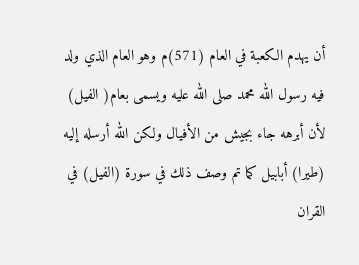أن يهدم الكعبة في العام (571)م وهو العام الذي ولد فيه رسول الله محمد صلى الله عليه ويسمى بعام( الفيل) لأن أبرهه جاء بجيش من الأفيال ولكن الله أرسله إليه (طيرا) أبابيل كما تم وصف ذلك في سورة (الفيل) في القران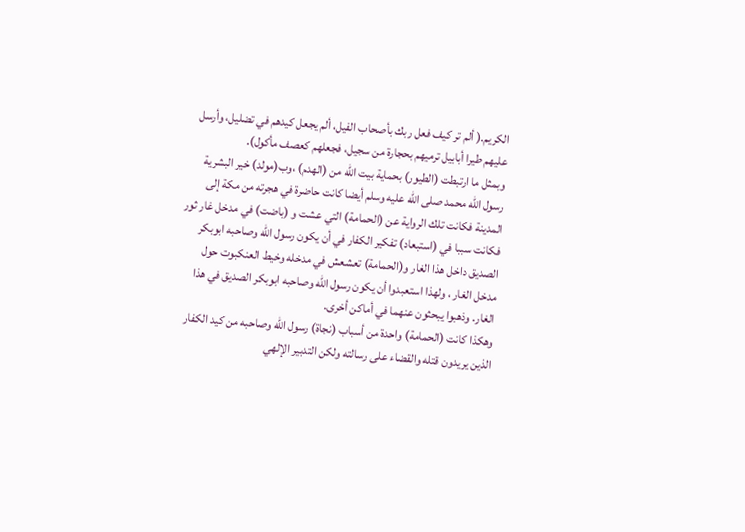الكريم.( ألم تر كيف فعل ربك بأصحاب الفيل، ألم يجعل كيدهم في تضليل، وأرسل عليهم طيرا أبابيل ترميهم بحجارة من سجيل، فجعلهم كعصف مأكول).
وبمثل ما ارتبطت (الطيور) بحماية بيت الله من (الهدم) ،وب(مولد) خير البشرية رسول الله محمد صلى الله عليه وسلم أيضا كانت حاضرة في هجرته من مكة إلى المدينة فكانت تلك الرواية عن (الحمامة) التي عشت و (باضت) في مدخل غار ثور فكانت سببا في (استبعاد) تفكير الكفار في أن يكون رسول الله وصاحبه ابوبكر الصديق داخل هذا الغار و(الحمامة) تعشعش في مدخله وخيط العنكبوت حول مدخل الغار ، ولهذا استعبدوا أن يكون رسول الله وصاحبه ابوبكر الصديق في هذا الغار. وذهبوا يبحثون عنهما في أماكن أخرى.
وهكذا كانت (الحمامة) واحدة من أسباب (نجاة) رسول الله وصاحبه من كيد الكفار الذين يريدون قتله والقضاء على رسالته ولكن التدبير الإلهي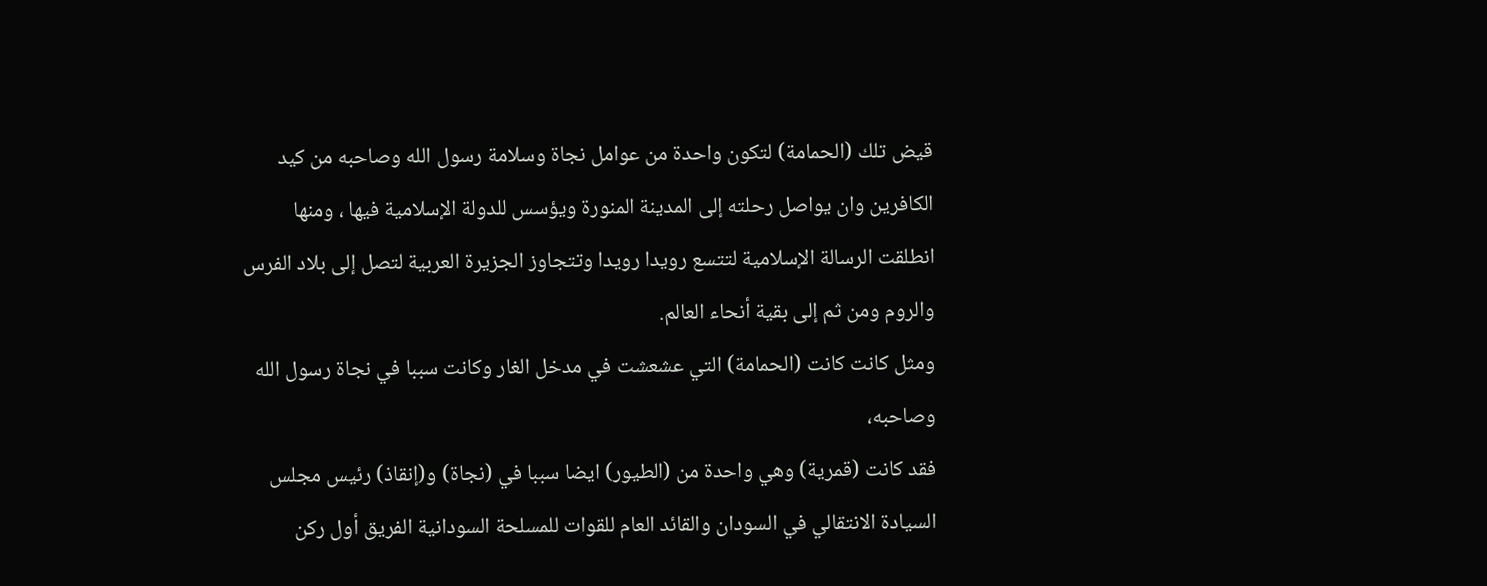قيض تلك (الحمامة) لتكون واحدة من عوامل نجاة وسلامة رسول الله وصاحبه من كيد الكافرين وان يواصل رحلته إلى المدينة المنورة ويؤسس للدولة الإسلامية فيها ، ومنها انطلقت الرسالة الإسلامية لتتسع رويدا رويدا وتتجاوز الجزيرة العربية لتصل إلى بلاد الفرس والروم ومن ثم إلى بقية أنحاء العالم.
ومثل كانت كانت (الحمامة) التي عشعشت في مدخل الغار وكانت سببا في نجاة رسول الله وصاحبه،
فقد كانت (قمرية) وهي واحدة من (الطيور) ايضا سببا في (نجاة) و(إنقاذ) رئيس مجلس السيادة الانتقالي في السودان والقائد العام للقوات للمسلحة السودانية الفريق أول ركن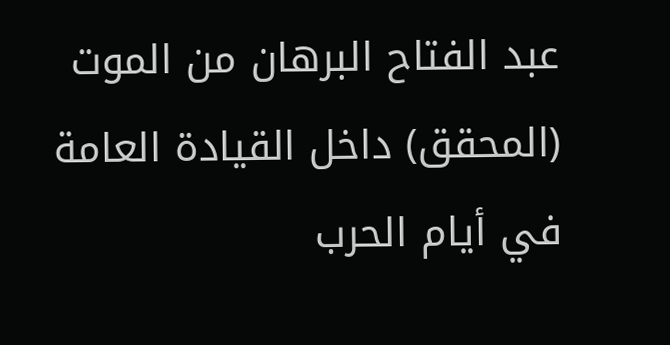عبد الفتاح البرهان من الموت (المحقق) داخل القيادة العامة في أيام الحرب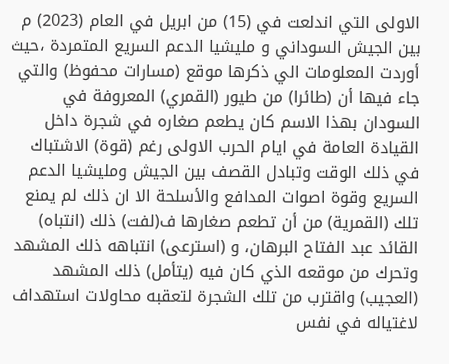الاولى التي اندلعت في (15) من ابريل في العام (2023) م بين الجيش السوداني و مليشيا الدعم السريع المتمردة ،حيث أوردت المعلومات الي ذكرها موقع (مسارات محفوظ) والتي جاء فيها أن (طائرا) من طيور (القمري) المعروفة في السودان بهذا الاسم كان يطعم صغاره في شجرة داخل القيادة العامة في ايام الحرب الاولى رغم (قوة) الاشتباك في ذلك الوقت وتبادل القصف بين الجيش ومليشيا الدعم السريع وقوة اصوات المدافع والأسلحة الا ان ذلك لم يمنع تلك (القمرية) من أن تطعم صغارها ف(لفت) ذلك (انتباه) القائد عبد الفتاح البرهان، و (استرعى) انتباهه ذلك المشهد وتحرك من موقعه الذي كان فيه (يتأمل) ذلك المشهد (العجيب) واقترب من تلك الشجرة لتعقبه محاولات استهداف لاغتياله في نفس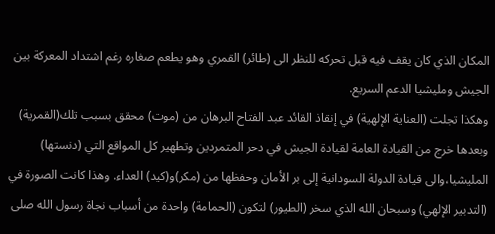المكان الذي كان يقف فيه قبل تحركه للنظر الى (طائر) القمري وهو يطعم صغاره رغم اشتداد المعركة بين الجيش ومليشيا الدعم السريع.
وهكذا تجلت (العناية الإلهية) في إنقاذ القائد عبد الفتاح البرهان من (موت) محقق بسبب تلك(القمرية) وبعدها خرج من القيادة العامة لقيادة الجيش في دحر المتمردين وتطهير كل المواقع التي (دنستها) المليشيا،والى قيادة الدولة السودانية إلى بر الأمان وحفظها من (مكر)و(كيد) العداء. وهذا كانت الصورة في (التدبير الإلهي) وسبحان الله الذي سخر (الطيور) لتكون (الحمامة) واحدة من أسباب نجاة رسول الله صلى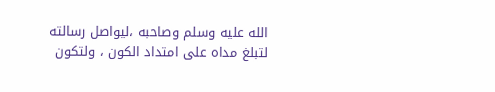الله عليه وسلم وصاحبه ،ليواصل رسالته لتبلغ مداه على امتداد الكون ، ولتكون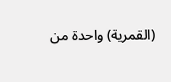(القمرية) واحدة من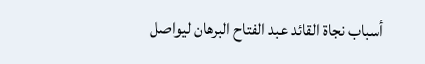أسباب نجاة القائد عبد الفتاح البرهان ليواصل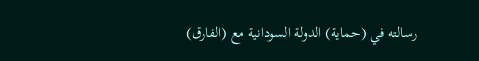رسالته في (حماية) الدولة السودانية مع (الفارق)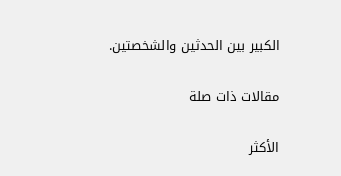الكبير بين الحدثين والشخصتين.

مقالات ذات صلة

الأكثر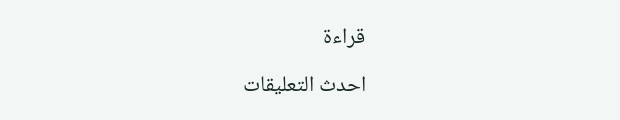قراءة

احدث التعليقات